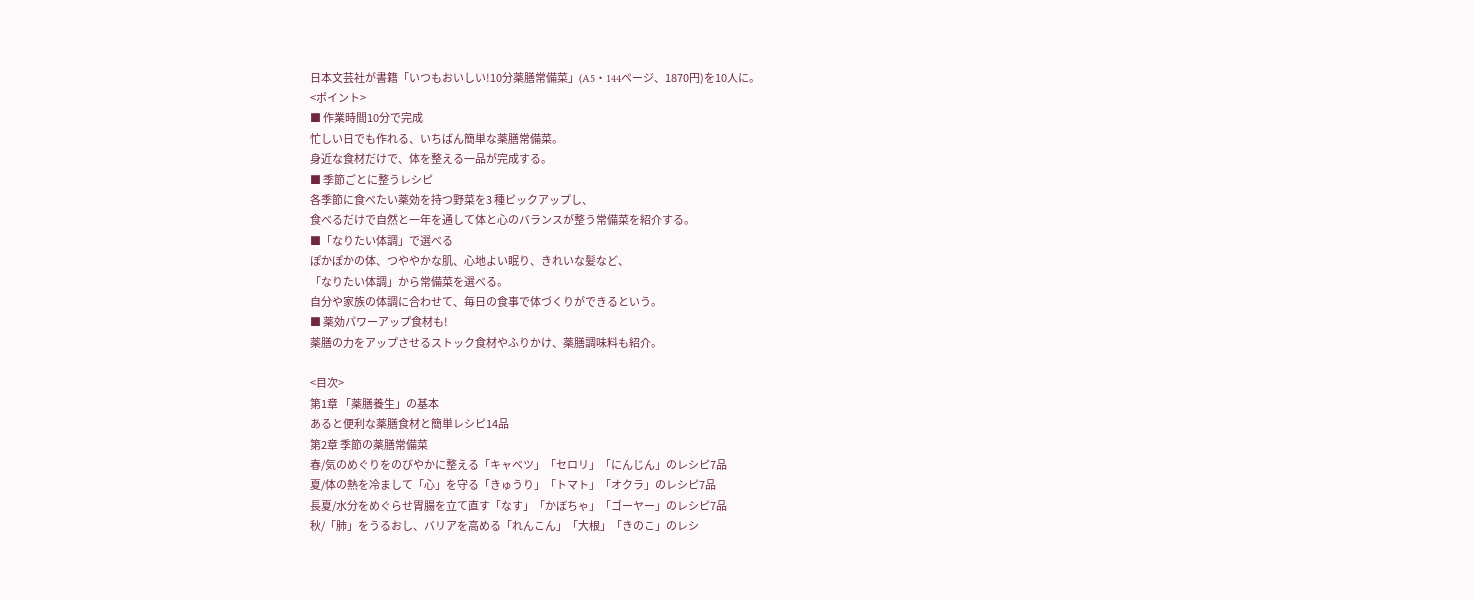日本文芸社が書籍「いつもおいしい!10分薬膳常備菜」(A5・144ページ、1870円)を10人に。
<ポイント>
■ 作業時間10分で完成
忙しい日でも作れる、いちばん簡単な薬膳常備菜。
身近な食材だけで、体を整える一品が完成する。
■ 季節ごとに整うレシピ
各季節に食べたい薬効を持つ野菜を3 種ピックアップし、
食べるだけで自然と一年を通して体と心のバランスが整う常備菜を紹介する。
■「なりたい体調」で選べる
ぽかぽかの体、つややかな肌、心地よい眠り、きれいな髪など、
「なりたい体調」から常備菜を選べる。
自分や家族の体調に合わせて、毎日の食事で体づくりができるという。
■ 薬効パワーアップ食材も!
薬膳の力をアップさせるストック食材やふりかけ、薬膳調味料も紹介。

<目次>
第1章 「薬膳養生」の基本
あると便利な薬膳食材と簡単レシピ14品
第2章 季節の薬膳常備菜
春/気のめぐりをのびやかに整える「キャベツ」「セロリ」「にんじん」のレシピ7品
夏/体の熱を冷まして「心」を守る「きゅうり」「トマト」「オクラ」のレシピ7品
長夏/水分をめぐらせ胃腸を立て直す「なす」「かぼちゃ」「ゴーヤー」のレシピ7品
秋/「肺」をうるおし、バリアを高める「れんこん」「大根」「きのこ」のレシ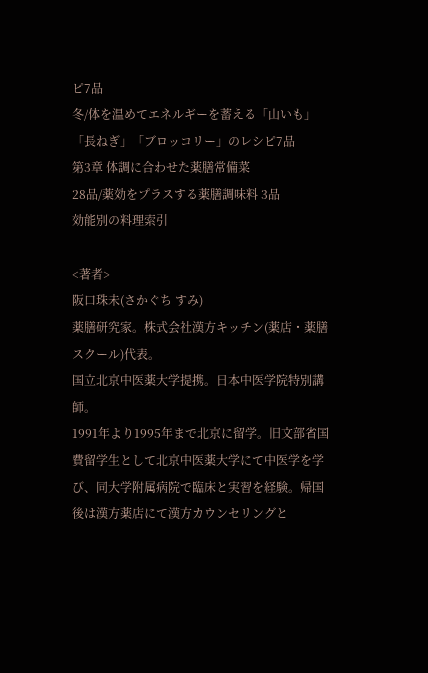ピ7品
冬/体を温めてエネルギーを蓄える「山いも」「長ねぎ」「ブロッコリー」のレシピ7品
第3章 体調に合わせた薬膳常備菜
28品/薬効をプラスする薬膳調味料 3品
効能別の料理索引

<著者>
阪口珠未(さかぐち すみ)
薬膳研究家。株式会社漢方キッチン(薬店・薬膳スクール)代表。
国立北京中医薬大学提携。日本中医学院特別講師。
1991年より1995年まで北京に留学。旧文部省国費留学生として北京中医薬大学にて中医学を学び、同大学附属病院で臨床と実習を経験。帰国後は漢方薬店にて漢方カウンセリングと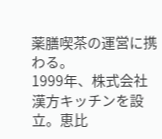薬膳喫茶の運営に携わる。
1999年、株式会社漢方キッチンを設立。恵比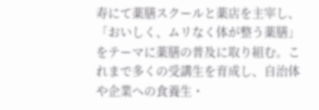寿にて薬膳スクールと薬店を主宰し、「おいしく、ムリなく体が整う薬膳」をテーマに薬膳の普及に取り組む。これまで多くの受講生を育成し、自治体や企業への食養生・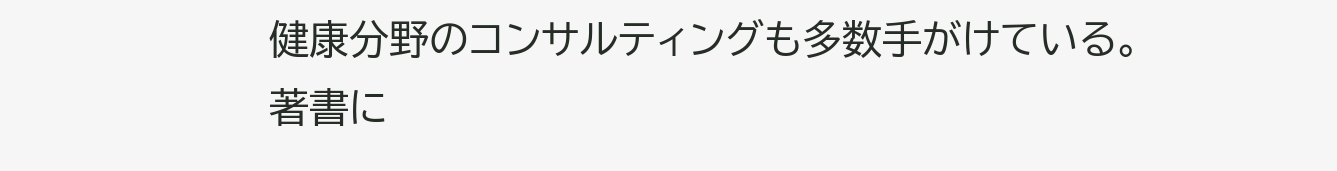健康分野のコンサルティングも多数手がけている。
著書に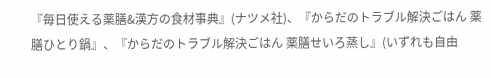『毎日使える薬膳&漢方の食材事典』(ナツメ社)、『からだのトラブル解決ごはん 薬膳ひとり鍋』、『からだのトラブル解決ごはん 薬膳せいろ蒸し』(いずれも自由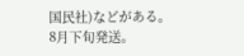国民社)などがある。
8月下旬発送。